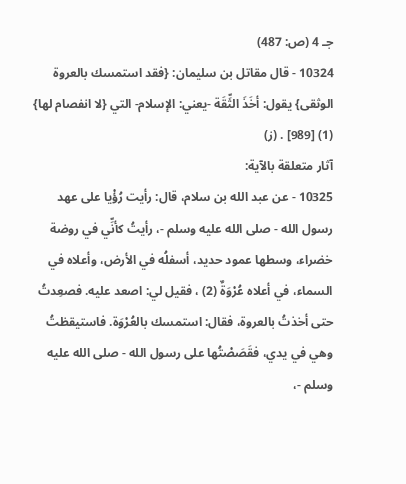جـ 4 (ص: 487)
10324 - قال مقاتل بن سليمان: {فقد استمسك بالعروة الوثقى} يقول: أخَذَ الثِّقَة -يعني: الإسلام- التي {لا انفصام لها} (1) [989] . (ز)
آثار متعلقة بالآية:
10325 - عن عبد الله بن سلام، قال: رأيت رُؤْيا على عهد رسول الله - صلى الله عليه وسلم -، رأيتُ كأنِّي في روضة خضراء، وسطها عمود حديد، أسفلُه في الأرض، وأعلاه في السماء، في أعلاه عُرْوَةٌ (2) ، فقيل لي: اصعد عليه. فصعِدتُ حتى أخذتُ بالعروة، فقال: استمسك بالعُرْوَة. فاستيقظتُ وهي في يدي، فقَصَصْتُها على رسول الله - صلى الله عليه وسلم -،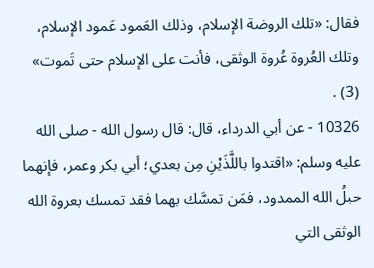فقال: «تلك الروضة الإسلام، وذلك العَمود عَمود الإسلام، وتلك العُروة عُروة الوثقى، فأنت على الإسلام حتى تَموت» (3) .
10326 - عن أبي الدرداء، قال: قال رسول الله - صلى الله عليه وسلم: «اقتدوا باللَّذَيْنِ مِن بعدي؛ أبي بكر وعمر، فإنهما حبلُ الله الممدود، فمَن تمسَّك بهما فقد تمسك بعروة الله الوثقى التي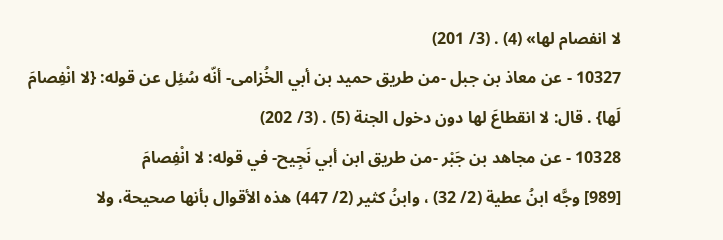لا انفصام لها» (4) . (3/ 201)
10327 - عن معاذ بن جبل -من طريق حميد بن أبي الخُزامى- أنّه سُئِل عن قوله: {لا انْفِصامَ لَها} . قال: لا انقطاعَ لها دون دخول الجنة (5) . (3/ 202)
10328 - عن مجاهد بن جَبْر -من طريق ابن أبي نَجِيح- في قوله: لا انْفِصامَ
[989] وجَّه ابنُ عطية (2/ 32) ، وابنُ كثير (2/ 447) هذه الأقوال بأنها صحيحة، ولا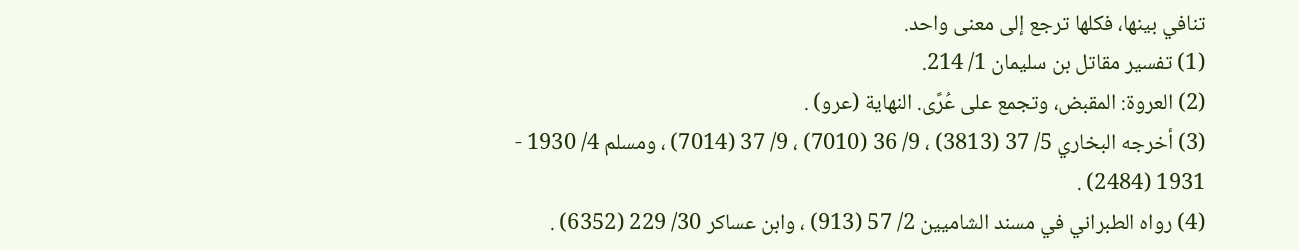تنافي بينها، فكلها ترجع إلى معنى واحد.
(1) تفسير مقاتل بن سليمان 1/ 214.
(2) العروة: المقبض، وتجمع على عُرًى. النهاية (عرو) .
(3) أخرجه البخاري 5/ 37 (3813) ، 9/ 36 (7010) ، 9/ 37 (7014) ، ومسلم 4/ 1930 - 1931 (2484) .
(4) رواه الطبراني في مسند الشاميين 2/ 57 (913) ، وابن عساكر 30/ 229 (6352) .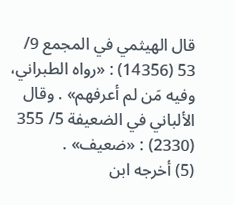قال الهيثمي في المجمع 9/ 53 (14356) : «رواه الطبراني، وفيه مَن لم أعرفهم» . وقال الألباني في الضعيفة 5/ 355 (2330) : «ضعيف» .
(5) أخرجه ابن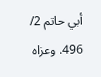أبي حاتم 2/ 496. وعزاه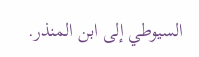السيوطي إلى ابن المنذر.